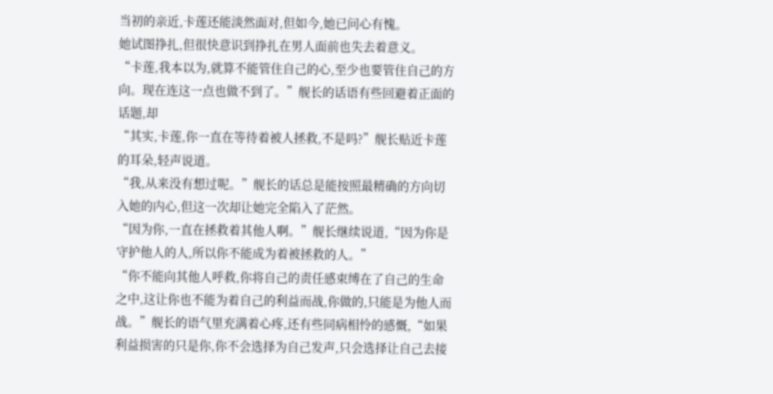当初的亲近,卡莲还能淡然面对,但如今,她已问心有愧。
她试图挣扎,但很快意识到挣扎在男人面前也失去着意义。
“卡莲,我本以为,就算不能管住自己的心,至少也要管住自己的方向。现在连这一点也做不到了。”舰长的话语有些回避着正面的话题,却
“其实,卡莲,你一直在等待着被人拯救,不是吗?”舰长贴近卡莲的耳朵,轻声说道。
“我,从来没有想过呢。”舰长的话总是能按照最精确的方向切入她的内心,但这一次却让她完全陷入了茫然。
“因为你,一直在拯救着其他人啊。”舰长继续说道,“因为你是守护他人的人,所以你不能成为着被拯救的人。”
“你不能向其他人呼救,你将自己的责任感束缚在了自己的生命之中,这让你也不能为着自己的利益而战,你做的,只能是为他人而战。”舰长的语气里充满着心疼,还有些同病相怜的感慨,“如果利益损害的只是你,你不会选择为自己发声,只会选择让自己去接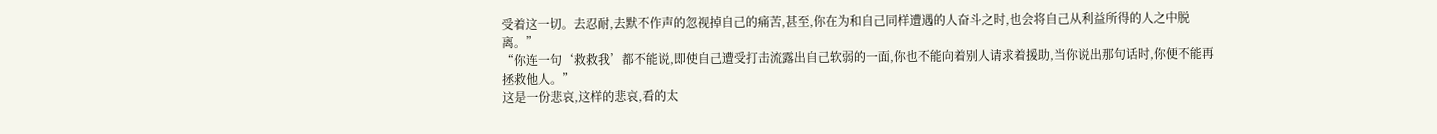受着这一切。去忍耐,去默不作声的忽视掉自己的痛苦,甚至,你在为和自己同样遭遇的人奋斗之时,也会将自己从利益所得的人之中脱离。”
“你连一句‘救救我’都不能说,即使自己遭受打击流露出自己软弱的一面,你也不能向着别人请求着援助,当你说出那句话时,你便不能再拯救他人。”
这是一份悲哀,这样的悲哀,看的太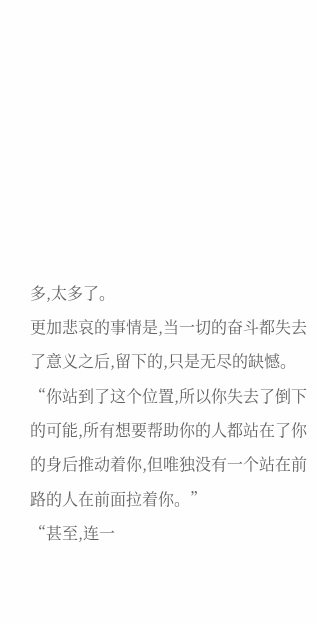多,太多了。
更加悲哀的事情是,当一切的奋斗都失去了意义之后,留下的,只是无尽的缺憾。
“你站到了这个位置,所以你失去了倒下的可能,所有想要帮助你的人都站在了你的身后推动着你,但唯独没有一个站在前路的人在前面拉着你。”
“甚至,连一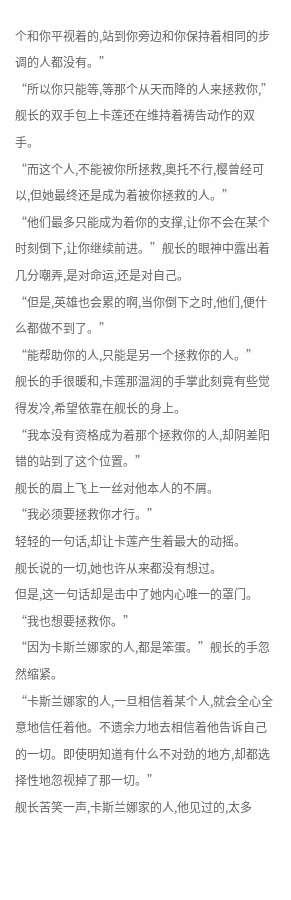个和你平视着的,站到你旁边和你保持着相同的步调的人都没有。”
“所以你只能等,等那个从天而降的人来拯救你,”舰长的双手包上卡莲还在维持着祷告动作的双手。
“而这个人,不能被你所拯救,奥托不行,樱曾经可以,但她最终还是成为着被你拯救的人。”
“他们最多只能成为着你的支撑,让你不会在某个时刻倒下,让你继续前进。”舰长的眼神中露出着几分嘲弄,是对命运,还是对自己。
“但是,英雄也会累的啊,当你倒下之时,他们,便什么都做不到了。”
“能帮助你的人,只能是另一个拯救你的人。”
舰长的手很暖和,卡莲那温润的手掌此刻竟有些觉得发冷,希望依靠在舰长的身上。
“我本没有资格成为着那个拯救你的人,却阴差阳错的站到了这个位置。”
舰长的眉上飞上一丝对他本人的不屑。
“我必须要拯救你才行。”
轻轻的一句话,却让卡莲产生着最大的动摇。
舰长说的一切,她也许从来都没有想过。
但是,这一句话却是击中了她内心唯一的罩门。
“我也想要拯救你。”
“因为卡斯兰娜家的人,都是笨蛋。”舰长的手忽然缩紧。
“卡斯兰娜家的人,一旦相信着某个人,就会全心全意地信任着他。不遗余力地去相信着他告诉自己的一切。即使明知道有什么不对劲的地方,却都选择性地忽视掉了那一切。”
舰长苦笑一声,卡斯兰娜家的人,他见过的,太多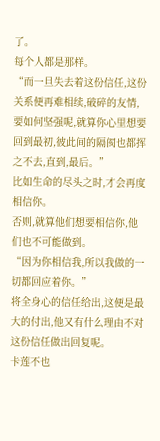了。
每个人都是那样。
“而一旦失去着这份信任,这份关系便再难相续,破碎的友情,要如何坚强呢,就算你心里想要回到最初,彼此间的隔阂也都挥之不去,直到,最后。”
比如生命的尽头之时,才会再度相信你。
否则,就算他们想要相信你,他们也不可能做到。
“因为你相信我,所以我做的一切都回应着你。”
将全身心的信任给出,这便是最大的付出,他又有什么理由不对这份信任做出回复呢。
卡莲不也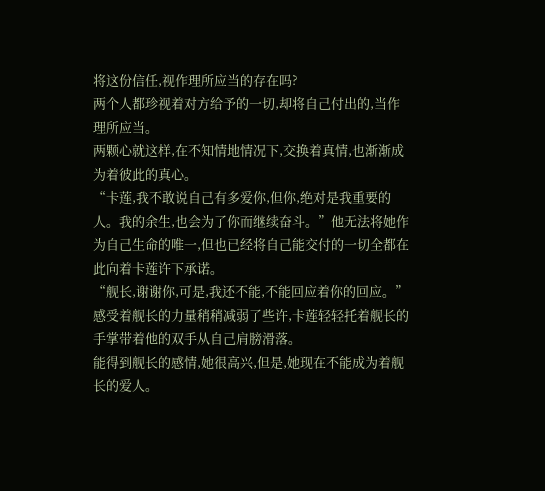将这份信任,视作理所应当的存在吗?
两个人都珍视着对方给予的一切,却将自己付出的,当作理所应当。
两颗心就这样,在不知情地情况下,交换着真情,也渐渐成为着彼此的真心。
“卡莲,我不敢说自己有多爱你,但你,绝对是我重要的人。我的余生,也会为了你而继续奋斗。”他无法将她作为自己生命的唯一,但也已经将自己能交付的一切全都在此向着卡莲许下承诺。
“舰长,谢谢你,可是,我还不能,不能回应着你的回应。”感受着舰长的力量稍稍减弱了些许,卡莲轻轻托着舰长的手掌带着他的双手从自己肩膀滑落。
能得到舰长的感情,她很高兴,但是,她现在不能成为着舰长的爱人。